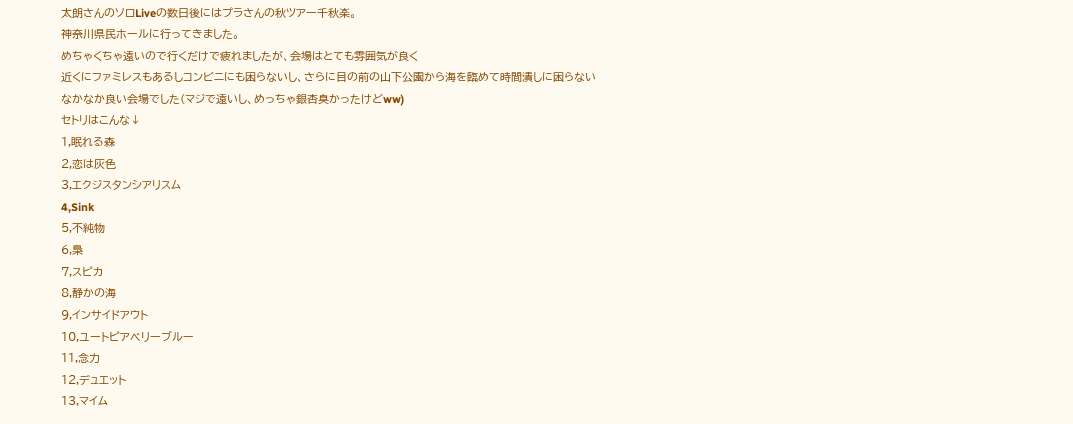太朗さんのソロLiveの数日後にはプラさんの秋ツアー千秋楽。
神奈川県民ホールに行ってきました。
めちゃくちゃ遠いので行くだけで疲れましたが、会場はとても雰囲気が良く
近くにファミレスもあるしコンビニにも困らないし、さらに目の前の山下公園から海を臨めて時間潰しに困らない
なかなか良い会場でした(マジで遠いし、めっちゃ銀杏臭かったけどww)
セトリはこんな↓
1,眠れる森
2,恋は灰色
3,エクジスタンシアリスム
4,Sink
5,不純物
6,梟
7,スピカ
8,静かの海
9,インサイドアウト
10,ユートピアベリーブルー
11,念力
12,デュエット
13,マイム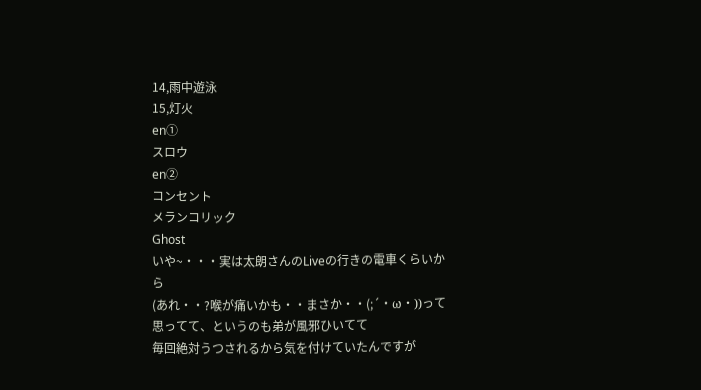14,雨中遊泳
15,灯火
en①
スロウ
en②
コンセント
メランコリック
Ghost
いや~・・・実は太朗さんのLiveの行きの電車くらいから
(あれ・・?喉が痛いかも・・まさか・・(;´・ω・))って思ってて、というのも弟が風邪ひいてて
毎回絶対うつされるから気を付けていたんですが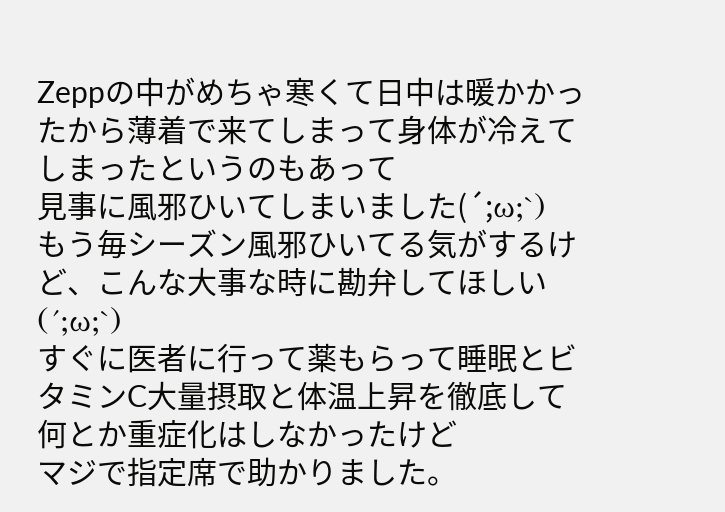Zeppの中がめちゃ寒くて日中は暖かかったから薄着で来てしまって身体が冷えてしまったというのもあって
見事に風邪ひいてしまいました(´;ω;`)
もう毎シーズン風邪ひいてる気がするけど、こんな大事な時に勘弁してほしい(´;ω;`)
すぐに医者に行って薬もらって睡眠とビタミンC大量摂取と体温上昇を徹底して何とか重症化はしなかったけど
マジで指定席で助かりました。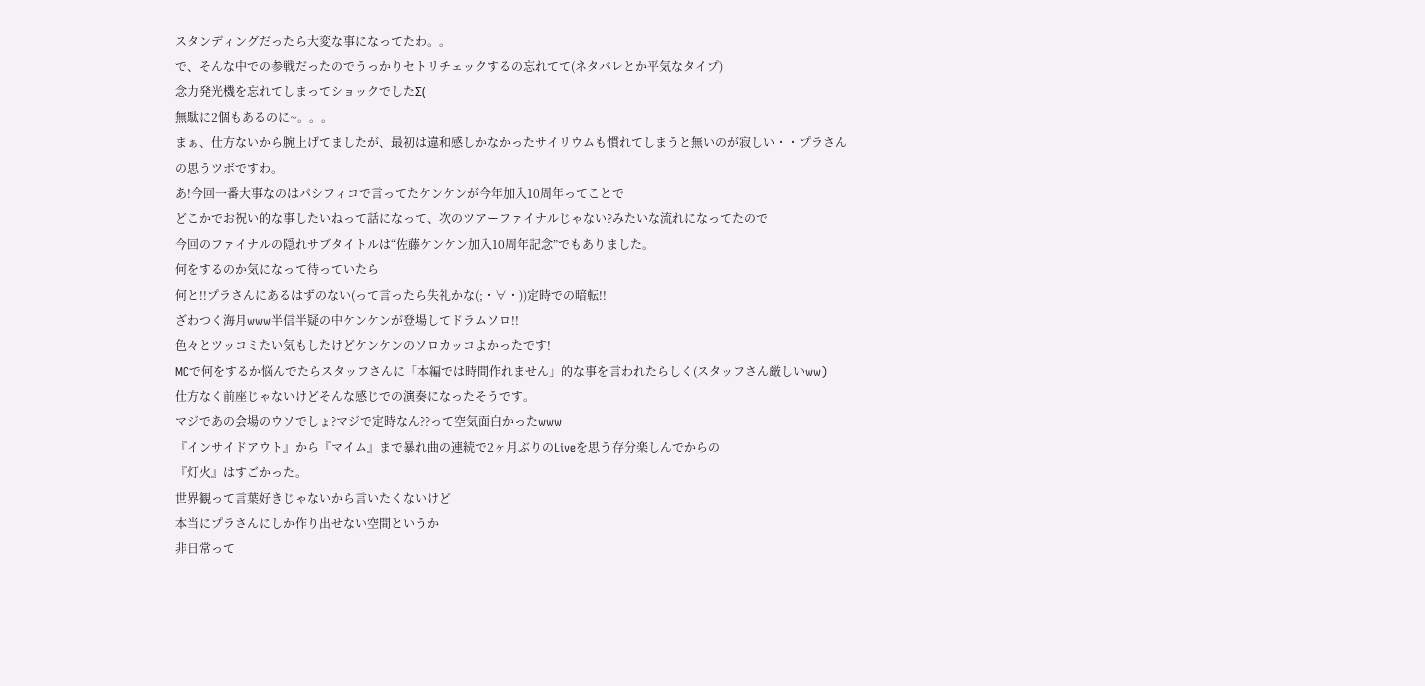スタンディングだったら大変な事になってたわ。。
で、そんな中での参戦だったのでうっかりセトリチェックするの忘れてて(ネタバレとか平気なタイプ)
念力発光機を忘れてしまってショックでしたΣ(
無駄に2個もあるのに~。。。
まぁ、仕方ないから腕上げてましたが、最初は違和感しかなかったサイリウムも慣れてしまうと無いのが寂しい・・プラさんの思うツボですわ。
あ!今回一番大事なのはパシフィコで言ってたケンケンが今年加入10周年ってことで
どこかでお祝い的な事したいねって話になって、次のツアーファイナルじゃない?みたいな流れになってたので
今回のファイナルの隠れサブタイトルは“佐藤ケンケン加入10周年記念”でもありました。
何をするのか気になって待っていたら
何と!!プラさんにあるはずのない(って言ったら失礼かな(;・∀・))定時での暗転!!
ざわつく海月www半信半疑の中ケンケンが登場してドラムソロ!!
色々とツッコミたい気もしたけどケンケンのソロカッコよかったです!
MCで何をするか悩んでたらスタッフさんに「本編では時間作れません」的な事を言われたらしく(スタッフさん厳しいww)
仕方なく前座じゃないけどそんな感じでの演奏になったそうです。
マジであの会場のウソでしょ?マジで定時なん??って空気面白かったwww
『インサイドアウト』から『マイム』まで暴れ曲の連続で2ヶ月ぶりのLiveを思う存分楽しんでからの
『灯火』はすごかった。
世界観って言葉好きじゃないから言いたくないけど
本当にプラさんにしか作り出せない空間というか
非日常って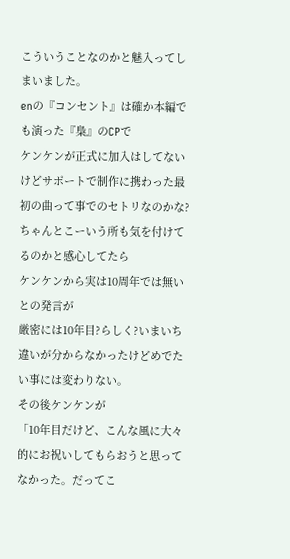こういうことなのかと魅入ってしまいました。
enの『コンセント』は確か本編でも演った『梟』のCPで
ケンケンが正式に加入はしてないけどサポートで制作に携わった最初の曲って事でのセトリなのかな?
ちゃんとこーいう所も気を付けてるのかと感心してたら
ケンケンから実は10周年では無いとの発言が
厳密には10年目?らしく?いまいち違いが分からなかったけどめでたい事には変わりない。
その後ケンケンが
「10年目だけど、こんな風に大々的にお祝いしてもらおうと思ってなかった。だってこ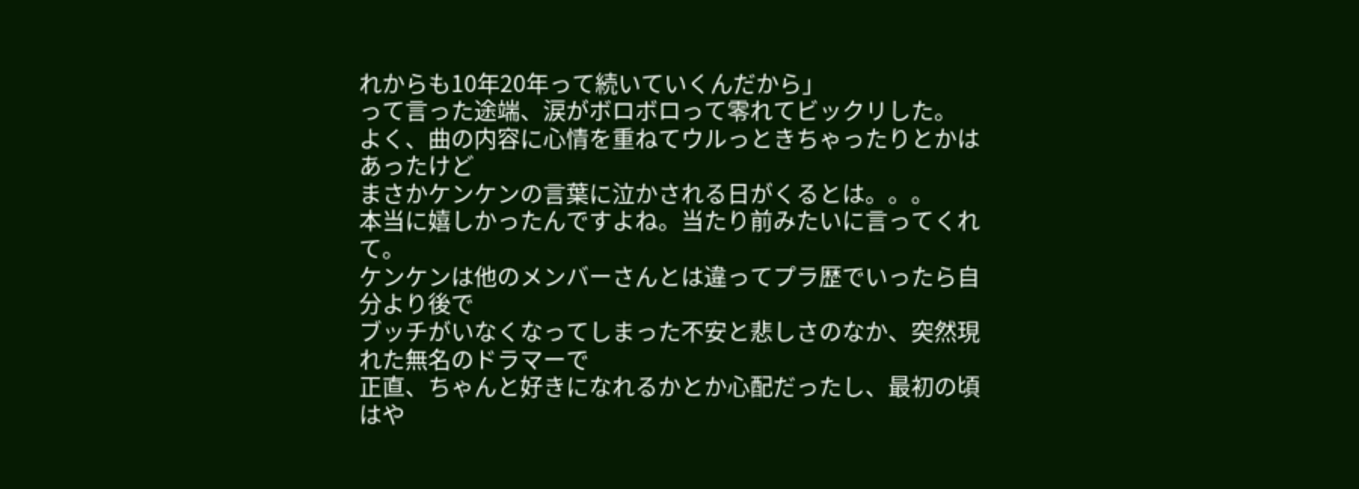れからも10年20年って続いていくんだから」
って言った途端、涙がボロボロって零れてビックリした。
よく、曲の内容に心情を重ねてウルっときちゃったりとかはあったけど
まさかケンケンの言葉に泣かされる日がくるとは。。。
本当に嬉しかったんですよね。当たり前みたいに言ってくれて。
ケンケンは他のメンバーさんとは違ってプラ歴でいったら自分より後で
ブッチがいなくなってしまった不安と悲しさのなか、突然現れた無名のドラマーで
正直、ちゃんと好きになれるかとか心配だったし、最初の頃はや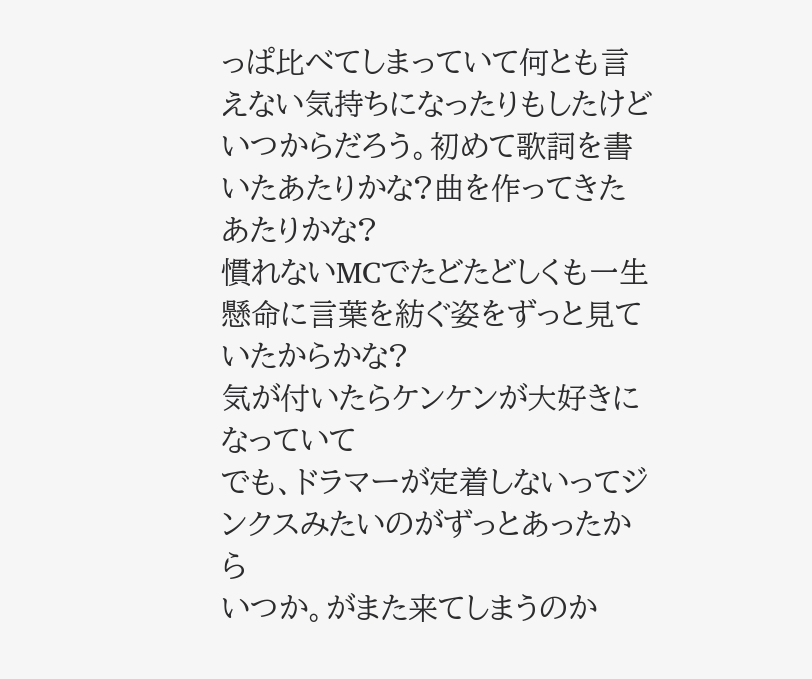っぱ比べてしまっていて何とも言えない気持ちになったりもしたけど
いつからだろう。初めて歌詞を書いたあたりかな?曲を作ってきたあたりかな?
慣れないMCでたどたどしくも一生懸命に言葉を紡ぐ姿をずっと見ていたからかな?
気が付いたらケンケンが大好きになっていて
でも、ドラマーが定着しないってジンクスみたいのがずっとあったから
いつか。がまた来てしまうのか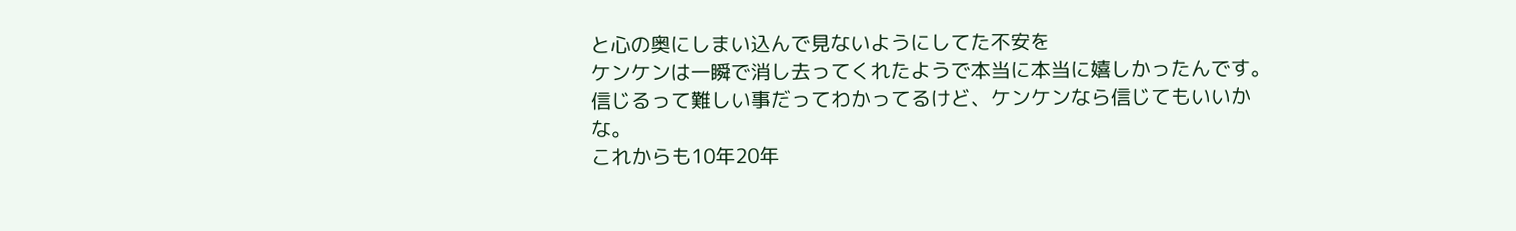と心の奥にしまい込んで見ないようにしてた不安を
ケンケンは一瞬で消し去ってくれたようで本当に本当に嬉しかったんです。
信じるって難しい事だってわかってるけど、ケンケンなら信じてもいいかな。
これからも10年20年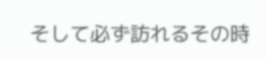そして必ず訪れるその時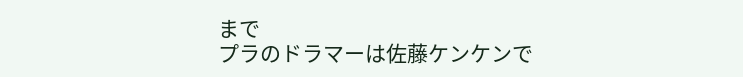まで
プラのドラマーは佐藤ケンケンで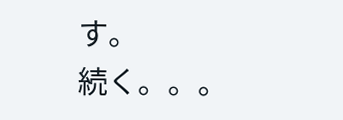す。
続く。。。